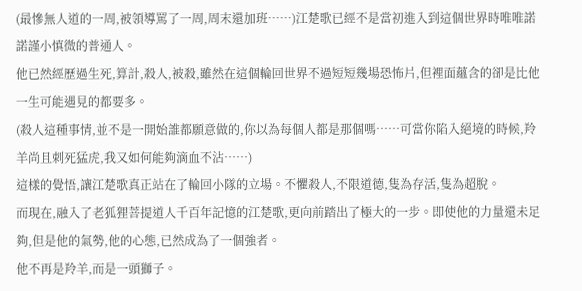(最慘無人道的一周,被領導罵了一周,周末還加班……)江楚歌已經不是當初進入到這個世界時唯唯諾諾謹小慎微的普通人。
他已然經歷過生死,算計,殺人,被殺,雖然在這個輪回世界不過短短幾場恐怖片,但裡面蘊含的卻是比他一生可能遇見的都要多。
(殺人這種事情,並不是一開始誰都願意做的,你以為每個人都是那個嗎……可當你陷入絕境的時候,羚羊尚且刺死猛虎,我又如何能夠滴血不沾……)
這樣的覺悟,讓江楚歌真正站在了輪回小隊的立場。不懼殺人,不限道德,隻為存活,隻為超脫。
而現在,融入了老狐狸菩提道人千百年記憶的江楚歌,更向前踏出了極大的一步。即使他的力量還未足夠,但是他的氣勢,他的心態,已然成為了一個強者。
他不再是羚羊,而是一頭獅子。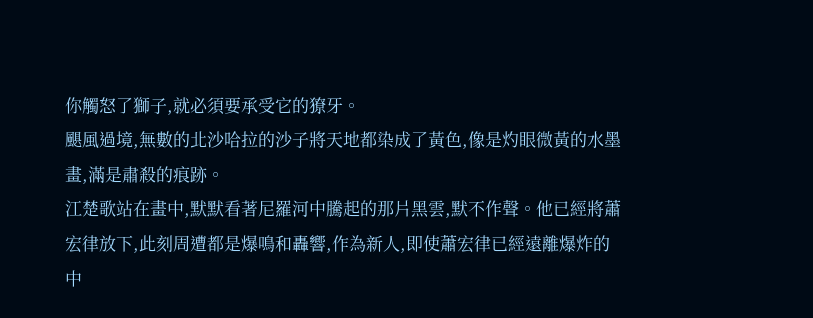你觸怒了獅子,就必須要承受它的獠牙。
颶風過境,無數的北沙哈拉的沙子將天地都染成了黃色,像是灼眼微黃的水墨畫,滿是肅殺的痕跡。
江楚歌站在畫中,默默看著尼羅河中騰起的那片黑雲,默不作聲。他已經將蕭宏律放下,此刻周遭都是爆鳴和轟響,作為新人,即使蕭宏律已經遠離爆炸的中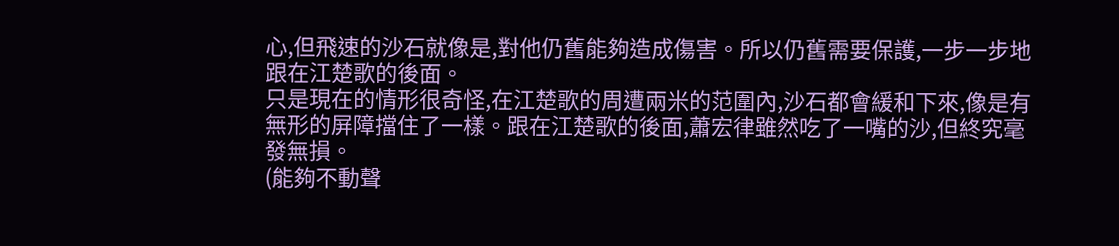心,但飛速的沙石就像是,對他仍舊能夠造成傷害。所以仍舊需要保護,一步一步地跟在江楚歌的後面。
只是現在的情形很奇怪,在江楚歌的周遭兩米的范圍內,沙石都會緩和下來,像是有無形的屏障擋住了一樣。跟在江楚歌的後面,蕭宏律雖然吃了一嘴的沙,但終究毫發無損。
(能夠不動聲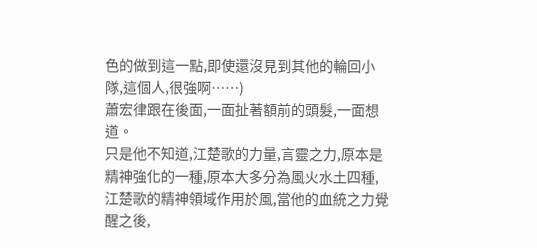色的做到這一點,即使還沒見到其他的輪回小隊,這個人,很強啊……)
蕭宏律跟在後面,一面扯著額前的頭髮,一面想道。
只是他不知道,江楚歌的力量,言靈之力,原本是精神強化的一種,原本大多分為風火水土四種,江楚歌的精神領域作用於風,當他的血統之力覺醒之後,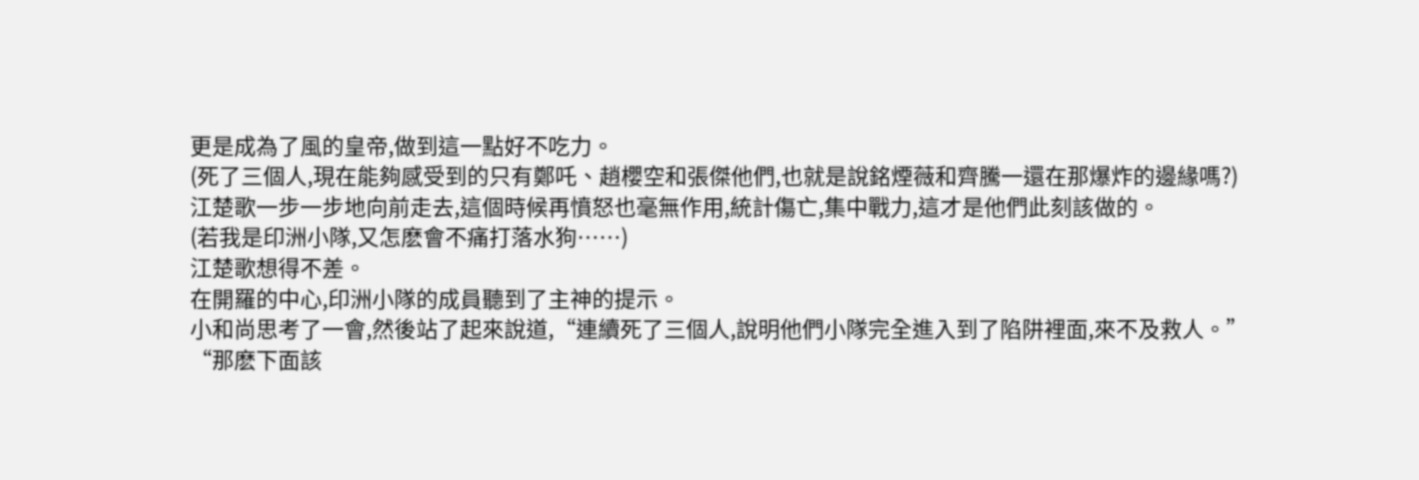更是成為了風的皇帝,做到這一點好不吃力。
(死了三個人,現在能夠感受到的只有鄭吒、趙櫻空和張傑他們,也就是說銘煙薇和齊騰一還在那爆炸的邊緣嗎?)
江楚歌一步一步地向前走去,這個時候再憤怒也毫無作用,統計傷亡,集中戰力,這才是他們此刻該做的。
(若我是印洲小隊,又怎麽會不痛打落水狗……)
江楚歌想得不差。
在開羅的中心,印洲小隊的成員聽到了主神的提示。
小和尚思考了一會,然後站了起來說道,“連續死了三個人,說明他們小隊完全進入到了陷阱裡面,來不及救人。”
“那麽下面該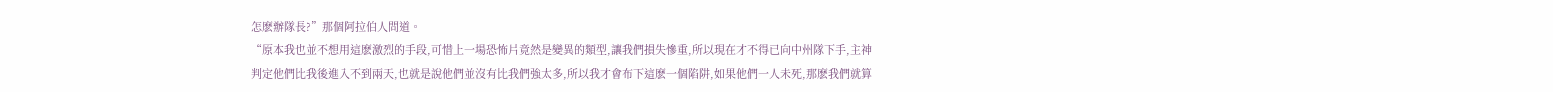怎麽辦隊長?”那個阿拉伯人問道。
“原本我也並不想用這麽激烈的手段,可惜上一場恐怖片竟然是變異的類型,讓我們損失慘重,所以現在才不得已向中州隊下手,主神判定他們比我後進入不到兩天,也就是說他們並沒有比我們強太多,所以我才會布下這麽一個陷阱,如果他們一人未死,那麽我們就算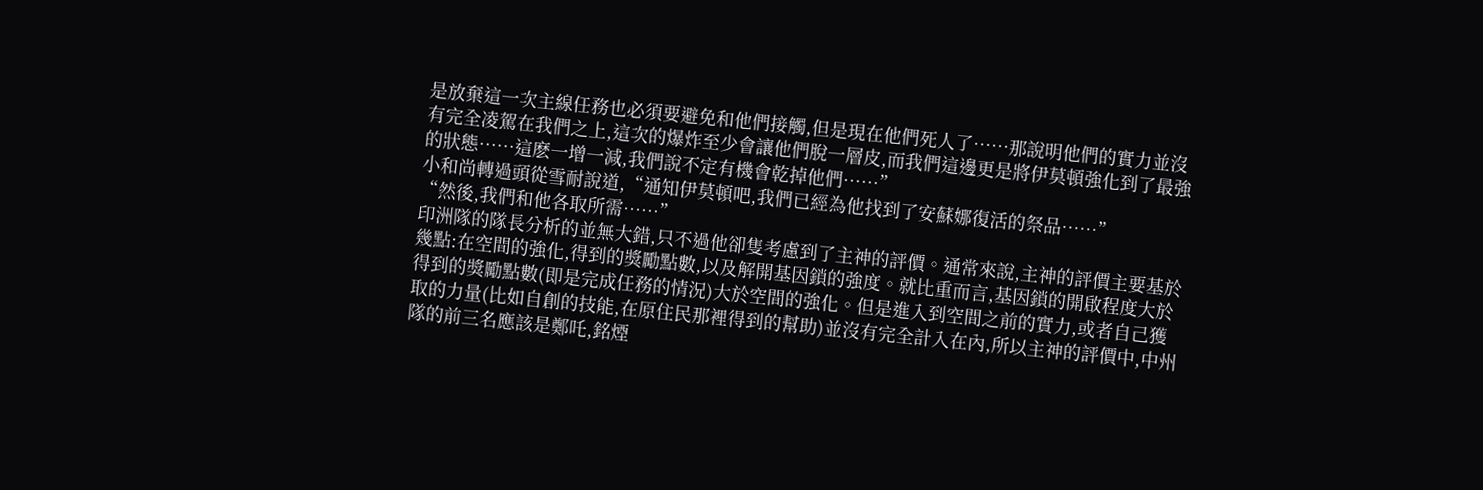是放棄這一次主線任務也必須要避免和他們接觸,但是現在他們死人了……那說明他們的實力並沒有完全凌駕在我們之上,這次的爆炸至少會讓他們脫一層皮,而我們這邊更是將伊莫頓強化到了最強的狀態……這麽一增一減,我們說不定有機會乾掉他們……”
小和尚轉過頭從雪耐說道,“通知伊莫頓吧,我們已經為他找到了安蘇娜復活的祭品……”
“然後,我們和他各取所需……”
印洲隊的隊長分析的並無大錯,只不過他卻隻考慮到了主神的評價。通常來說,主神的評價主要基於幾點:在空間的強化,得到的獎勵點數,以及解開基因鎖的強度。就比重而言,基因鎖的開啟程度大於得到的獎勵點數(即是完成任務的情況)大於空間的強化。但是進入到空間之前的實力,或者自己獲取的力量(比如自創的技能,在原住民那裡得到的幫助)並沒有完全計入在內,所以主神的評價中,中州隊的前三名應該是鄭吒,銘煙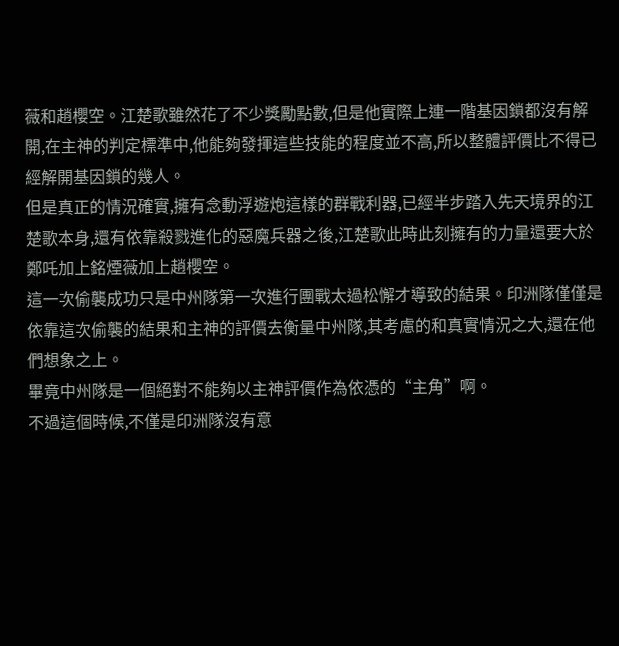薇和趙櫻空。江楚歌雖然花了不少獎勵點數,但是他實際上連一階基因鎖都沒有解開,在主神的判定標準中,他能夠發揮這些技能的程度並不高,所以整體評價比不得已經解開基因鎖的幾人。
但是真正的情況確實,擁有念動浮遊炮這樣的群戰利器,已經半步踏入先天境界的江楚歌本身,還有依靠殺戮進化的惡魔兵器之後,江楚歌此時此刻擁有的力量還要大於鄭吒加上銘煙薇加上趙櫻空。
這一次偷襲成功只是中州隊第一次進行團戰太過松懈才導致的結果。印洲隊僅僅是依靠這次偷襲的結果和主神的評價去衡量中州隊,其考慮的和真實情況之大,還在他們想象之上。
畢竟中州隊是一個絕對不能夠以主神評價作為依憑的“主角”啊。
不過這個時候,不僅是印洲隊沒有意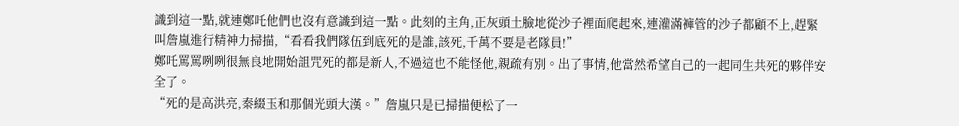識到這一點,就連鄭吒他們也沒有意識到這一點。此刻的主角,正灰頭土臉地從沙子裡面爬起來,連灌滿褲管的沙子都顧不上,趕緊叫詹嵐進行精神力掃描,“看看我們隊伍到底死的是誰,該死,千萬不要是老隊員!”
鄭吒罵罵咧咧很無良地開始詛咒死的都是新人,不過這也不能怪他,親疏有別。出了事情,他當然希望自己的一起同生共死的夥伴安全了。
“死的是高洪亮,秦綴玉和那個光頭大漢。”詹嵐只是已掃描便松了一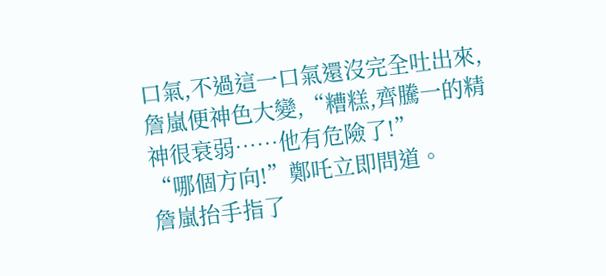口氣,不過這一口氣還沒完全吐出來,詹嵐便神色大變,“糟糕,齊騰一的精神很衰弱……他有危險了!”
“哪個方向!”鄭吒立即問道。
詹嵐抬手指了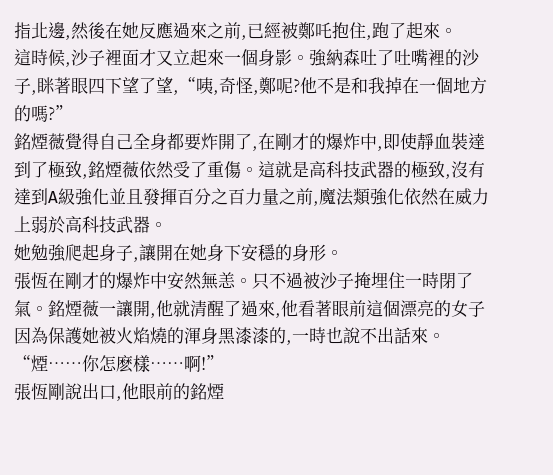指北邊,然後在她反應過來之前,已經被鄭吒抱住,跑了起來。
這時候,沙子裡面才又立起來一個身影。強納森吐了吐嘴裡的沙子,眯著眼四下望了望,“咦,奇怪,鄭呢?他不是和我掉在一個地方的嗎?”
銘煙薇覺得自己全身都要炸開了,在剛才的爆炸中,即使靜血裝達到了極致,銘煙薇依然受了重傷。這就是高科技武器的極致,沒有達到A級強化並且發揮百分之百力量之前,魔法類強化依然在威力上弱於高科技武器。
她勉強爬起身子,讓開在她身下安穩的身形。
張恆在剛才的爆炸中安然無恙。只不過被沙子掩埋住一時閉了氣。銘煙薇一讓開,他就清醒了過來,他看著眼前這個漂亮的女子因為保護她被火焰燒的渾身黑漆漆的,一時也說不出話來。
“煙……你怎麽樣……啊!”
張恆剛說出口,他眼前的銘煙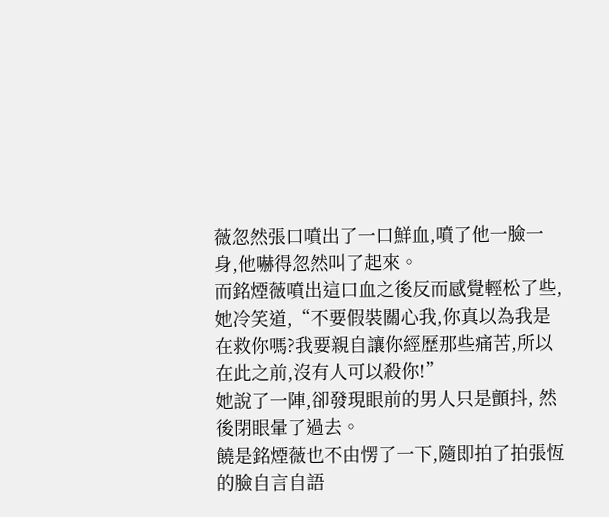薇忽然張口噴出了一口鮮血,噴了他一臉一身,他嚇得忽然叫了起來。
而銘煙薇噴出這口血之後反而感覺輕松了些,她冷笑道,“不要假裝關心我,你真以為我是在救你嗎?我要親自讓你經歷那些痛苦,所以在此之前,沒有人可以殺你!”
她說了一陣,卻發現眼前的男人只是顫抖, 然後閉眼暈了過去。
饒是銘煙薇也不由愣了一下,隨即拍了拍張恆的臉自言自語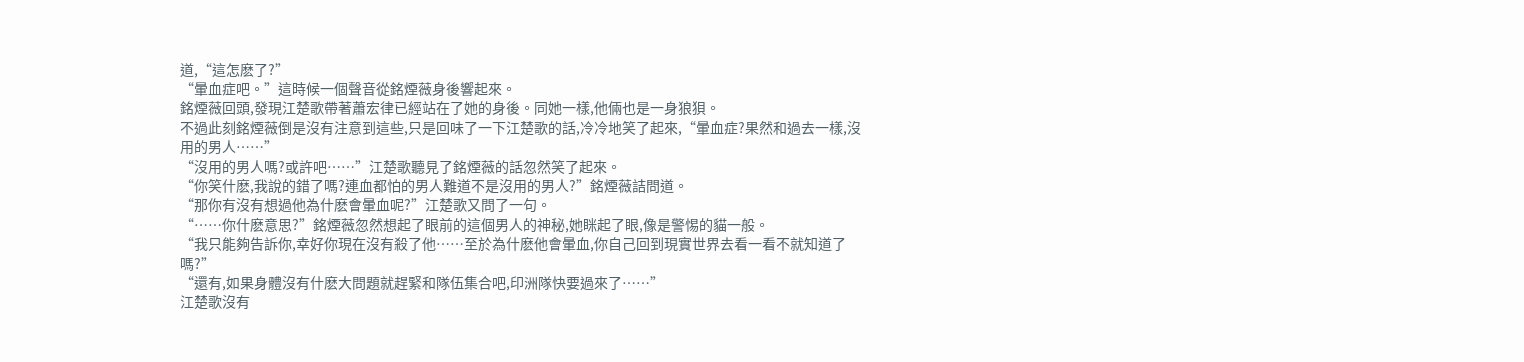道,“這怎麽了?”
“暈血症吧。”這時候一個聲音從銘煙薇身後響起來。
銘煙薇回頭,發現江楚歌帶著蕭宏律已經站在了她的身後。同她一樣,他倆也是一身狼狽。
不過此刻銘煙薇倒是沒有注意到這些,只是回味了一下江楚歌的話,冷冷地笑了起來,“暈血症?果然和過去一樣,沒用的男人……”
“沒用的男人嗎?或許吧……”江楚歌聽見了銘煙薇的話忽然笑了起來。
“你笑什麽,我說的錯了嗎?連血都怕的男人難道不是沒用的男人?”銘煙薇詰問道。
“那你有沒有想過他為什麽會暈血呢?”江楚歌又問了一句。
“……你什麽意思?”銘煙薇忽然想起了眼前的這個男人的神秘,她眯起了眼,像是警惕的貓一般。
“我只能夠告訴你,幸好你現在沒有殺了他……至於為什麽他會暈血,你自己回到現實世界去看一看不就知道了嗎?”
“還有,如果身體沒有什麽大問題就趕緊和隊伍集合吧,印洲隊快要過來了……”
江楚歌沒有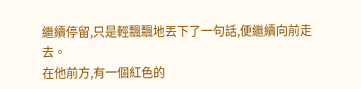繼續停留,只是輕飄飄地丟下了一句話,便繼續向前走去。
在他前方,有一個紅色的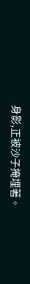身影,正被沙子掩埋著。